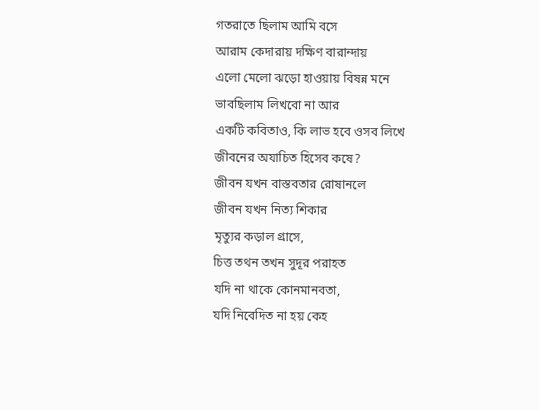গতরাতে ছিলাম আমি বসে
আরাম কেদারায় দক্ষিণ বারান্দায়
এলো মেলো ঝড়ো হাওয়ায় বিষন্ন মনে
ভাবছিলাম লিখবো না আর
একটি কবিতাও, কি লাভ হবে ওসব লিখে
জীবনের অযাচিত হিসেব কষে?
জীবন যখন বাস্তবতার রোষানলে
জীবন যখন নিত্য শিকার
মৃত্যুর কড়াল গ্রাসে,
চিত্ত তথন তখন সুদূর পরাহত
যদি না থাকে কোনমানবতা,
যদি নিবেদিত না হয় কেহ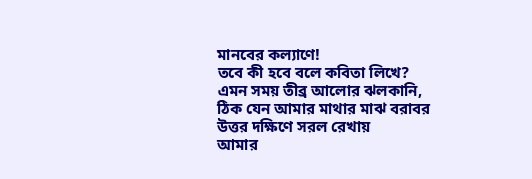মানবের কল্যাণে!
তবে কী হবে বলে কবিতা লিখে?
এমন সময় তীব্র আলোর ঝলকানি,
ঠিক যেন আমার মাথার মাঝ বরাবর
উত্তর দক্ষিণে সরল রেখায়
আমার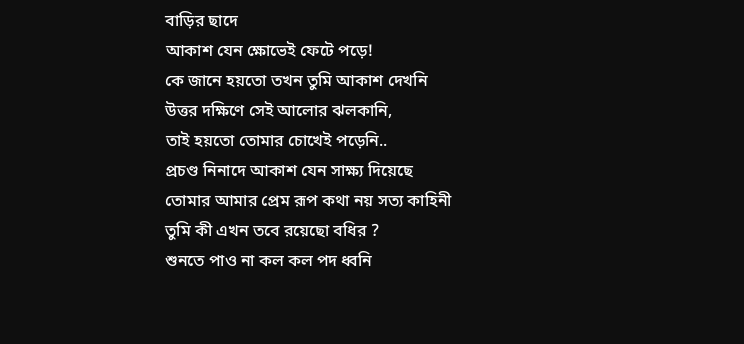বাড়ির ছাদে
আকাশ যেন ক্ষোভেই ফেটে পড়ে!
কে জানে হয়তো তখন তুমি আকাশ দেখনি
উত্তর দক্ষিণে সেই আলোর ঝলকানি,
তাই হয়তো তোমার চোখেই পড়েনি..
প্রচণ্ড নিনাদে আকাশ যেন সাক্ষ্য দিয়েছে
তোমার আমার প্রেম রূপ কথা নয় সত্য কাহিনী
তুমি কী এখন তবে রয়েছো বধির ?
শুনতে পাও না কল কল পদ ধ্বনি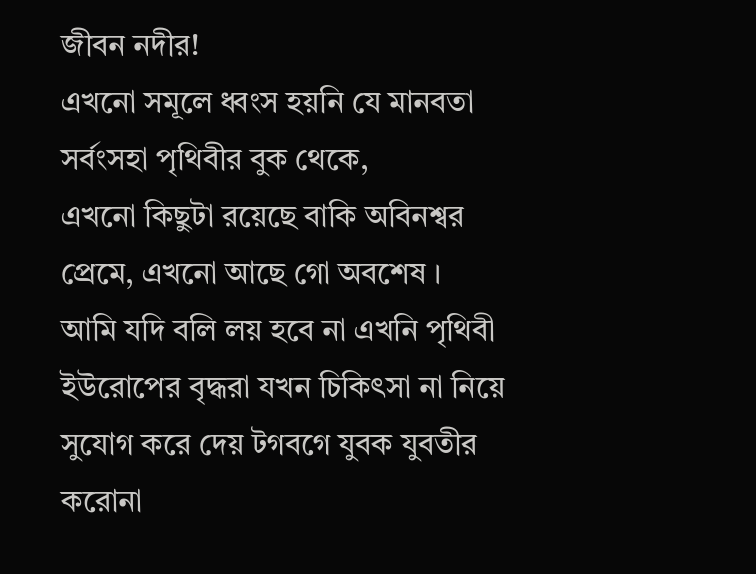জীবন নদীর!
এখনো সমূলে ধ্বংস হয়নি যে মানবতা
সর্বংসহা পৃথিবীর বুক থেকে,
এখনো কিছুটা রয়েছে বাকি অবিনশ্বর
প্রেমে, এখনো আছে গো অবশেষ ।
আমি যদি বলি লয় হবে না এখনি পৃথিবী
ইউরোপের বৃদ্ধরা যখন চিকিৎসা না নিয়ে
সুযোগ করে দেয় টগবগে যুবক যুবতীর
করোনা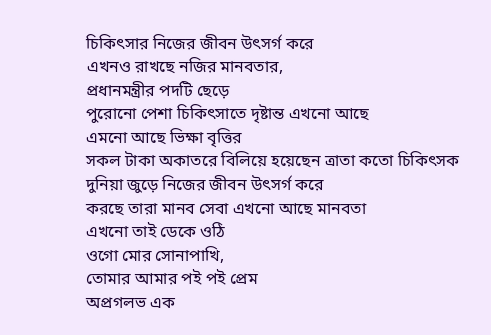চিকিৎসার নিজের জীবন উৎসর্গ করে
এখনও রাখছে নজির মানবতার,
প্রধানমন্ত্রীর পদটি ছেড়ে
পুরোনো পেশা চিকিৎসাতে দৃষ্টান্ত এখনো আছে
এমনো আছে ভিক্ষা বৃত্তির
সকল টাকা অকাতরে বিলিয়ে হয়েছেন ত্রাতা কতো চিকিৎসক
দুনিয়া জুড়ে নিজের জীবন উৎসর্গ করে
করছে তারা মানব সেবা এখনো আছে মানবতা
এখনো তাই ডেকে ওঠি
ওগো মোর সোনাপাখি,
তোমার আমার পই পই প্রেম
অপ্রগলভ এক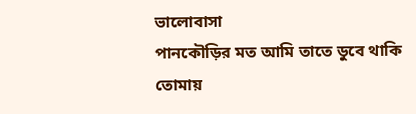ভালোবাসা
পানকৌড়ির মত আমি তাতে ডুবে থাকি
তোমায়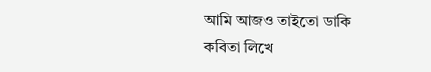আমি আজও তাইতো ডাকি
কবিতা লিখে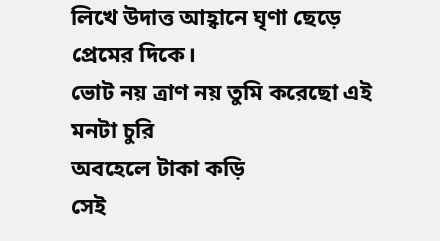লিখে উদাত্ত আহ্বানে ঘৃণা ছেড়ে প্রেমের দিকে।
ভোট নয় ত্রাণ নয় তুমি করেছো এই মনটা চুরি
অবহেলে টাকা কড়ি
সেই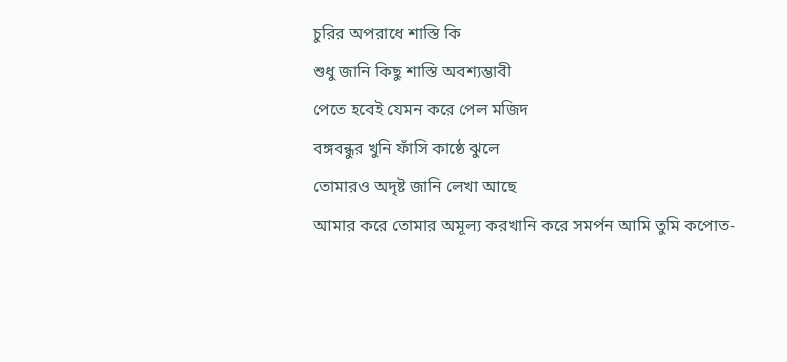চুরির অপরাধে শাস্তি কি
শুধু জানি কিছু শাস্তি অবশ্যম্ভাবী
পেতে হবেই যেমন করে পেল মজিদ
বঙ্গবন্ধুর খুনি ফাঁসি কাষ্ঠে ঝুলে
তোমারও অদৃষ্ট জানি লেখা আছে
আমার করে তোমার অমূল্য করখানি করে সমর্পন আমি তুমি কপোত-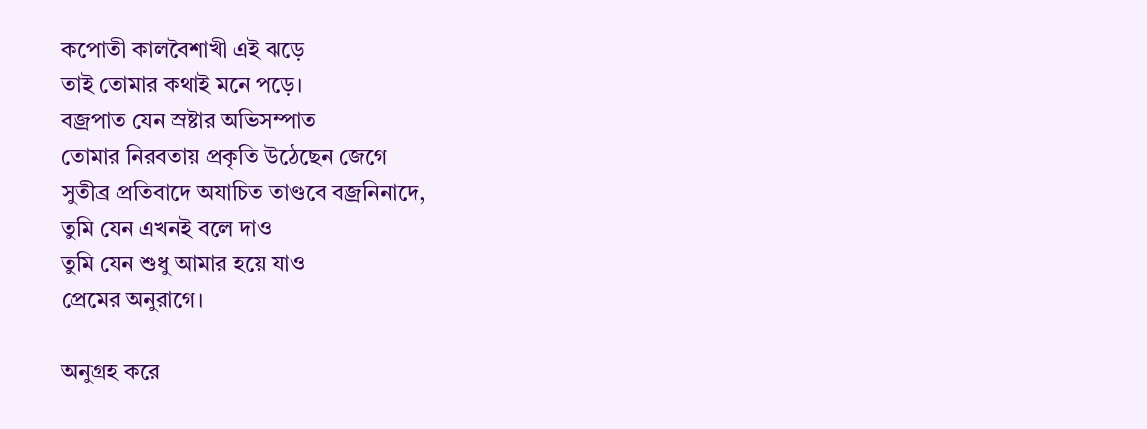কপোতী কালবৈশাখী এই ঝড়ে
তাই তোমার কথাই মনে পড়ে।
বজ্রপাত যেন স্রষ্টার অভিসম্পাত
তোমার নিরবতায় প্রকৃতি উঠেছেন জেগে
সুতীব্র প্রতিবাদে অযাচিত তাণ্ডবে বজ্রনিনাদে,
তুমি যেন এখনই বলে দাও
তুমি যেন শুধু আমার হয়ে যাও
প্রেমের অনুরাগে।

অনুগ্রহ করে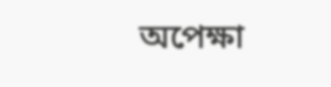অপেক্ষা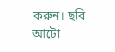করুন। ছবি আটো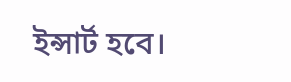ইন্সার্ট হবে।